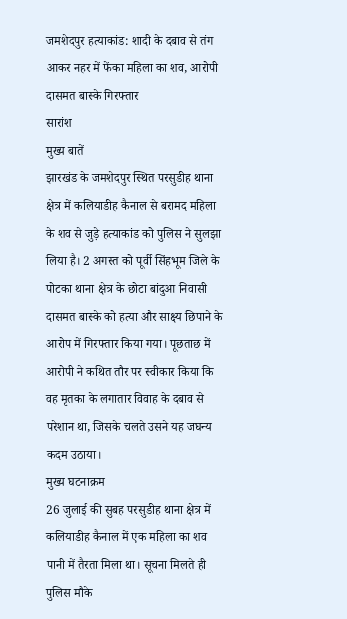जमशेदपुर हत्याकांड: शादी के दबाव से तंग आकर नहर में फेंका महिला का शव, आरोपी दासमत बास्के गिरफ्तार
सारांश
मुख्य बातें
झारखंड के जमशेदपुर स्थित परसुडीह थाना क्षेत्र में कलियाडीह कैनाल से बरामद महिला के शव से जुड़े हत्याकांड को पुलिस ने सुलझा लिया है। 2 अगस्त को पूर्वी सिंहभूम जिले के पोटका थाना क्षेत्र के छोटा बांदुआ निवासी दासमत बास्के को हत्या और साक्ष्य छिपाने के आरोप में गिरफ्तार किया गया। पूछताछ में आरोपी ने कथित तौर पर स्वीकार किया कि वह मृतका के लगातार विवाह के दबाव से परेशान था, जिसके चलते उसने यह जघन्य कदम उठाया।
मुख्य घटनाक्रम
26 जुलाई की सुबह परसुडीह थाना क्षेत्र में कलियाडीह कैनाल में एक महिला का शव पानी में तैरता मिला था। सूचना मिलते ही पुलिस मौके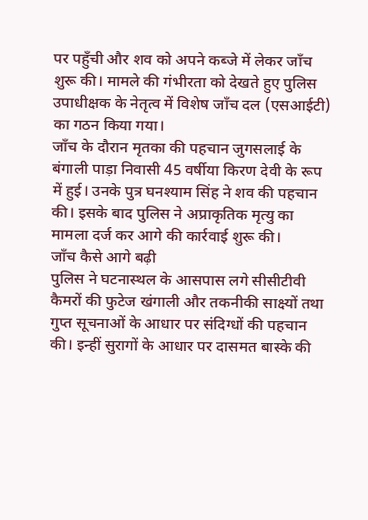पर पहुँची और शव को अपने कब्जे में लेकर जाँच शुरू की। मामले की गंभीरता को देखते हुए पुलिस उपाधीक्षक के नेतृत्व में विशेष जाँच दल (एसआईटी) का गठन किया गया।
जाँच के दौरान मृतका की पहचान जुगसलाई के बंगाली पाड़ा निवासी 45 वर्षीया किरण देवी के रूप में हुई। उनके पुत्र घनश्याम सिंह ने शव की पहचान की। इसके बाद पुलिस ने अप्राकृतिक मृत्यु का मामला दर्ज कर आगे की कार्रवाई शुरू की।
जाँच कैसे आगे बढ़ी
पुलिस ने घटनास्थल के आसपास लगे सीसीटीवी कैमरों की फुटेज खंगाली और तकनीकी साक्ष्यों तथा गुप्त सूचनाओं के आधार पर संदिग्धों की पहचान की। इन्हीं सुरागों के आधार पर दासमत बास्के की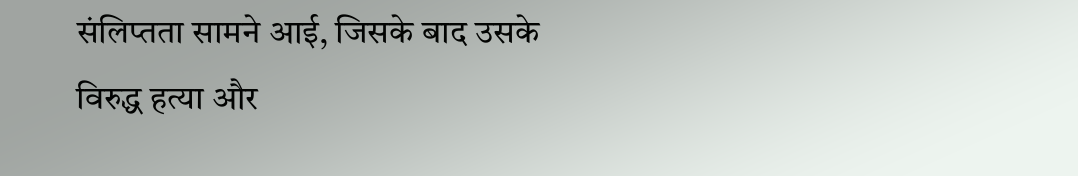संलिप्तता सामने आई, जिसके बाद उसके विरुद्ध हत्या और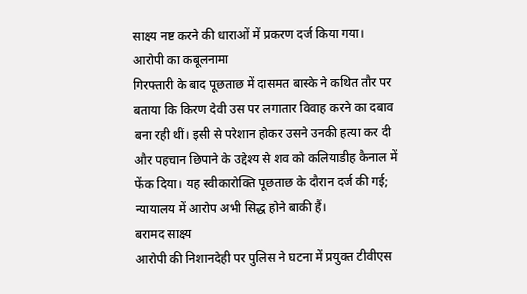साक्ष्य नष्ट करने की धाराओं में प्रकरण दर्ज किया गया।
आरोपी का कबूलनामा
गिरफ्तारी के बाद पूछताछ में दासमत बास्के ने कथित तौर पर बताया कि किरण देवी उस पर लगातार विवाह करने का दबाव बना रही थीं। इसी से परेशान होकर उसने उनकी हत्या कर दी और पहचान छिपाने के उद्देश्य से शव को कलियाडीह कैनाल में फेंक दिया। यह स्वीकारोक्ति पूछताछ के दौरान दर्ज की गई; न्यायालय में आरोप अभी सिद्ध होने बाकी हैं।
बरामद साक्ष्य
आरोपी की निशानदेही पर पुलिस ने घटना में प्रयुक्त टीवीएस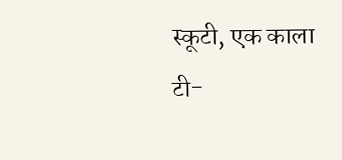स्कूटी, एक काला टी-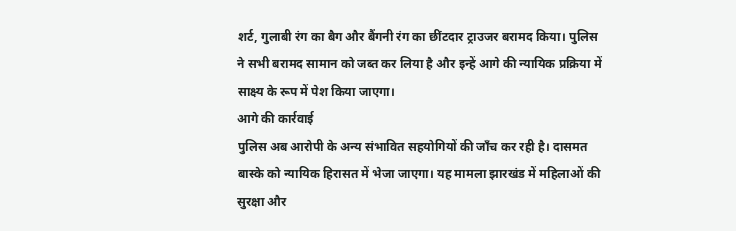शर्ट, गुलाबी रंग का बैग और बैंगनी रंग का छींटदार ट्राउजर बरामद किया। पुलिस ने सभी बरामद सामान को जब्त कर लिया है और इन्हें आगे की न्यायिक प्रक्रिया में साक्ष्य के रूप में पेश किया जाएगा।
आगे की कार्रवाई
पुलिस अब आरोपी के अन्य संभावित सहयोगियों की जाँच कर रही है। दासमत बास्के को न्यायिक हिरासत में भेजा जाएगा। यह मामला झारखंड में महिलाओं की सुरक्षा और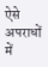ऐसे अपराधों में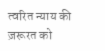त्वरित न्याय की ज़रूरत को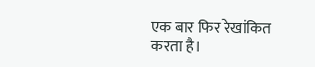एक बार फिर रेखांकित करता है।